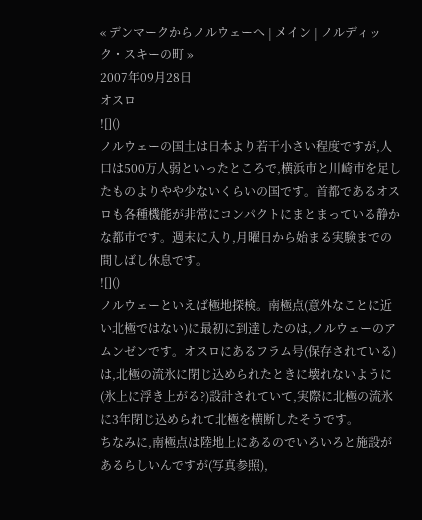« デンマークからノルウェーへ | メイン | ノルディック・スキーの町 »
2007年09月28日
オスロ
![]()
ノルウェーの国土は日本より若干小さい程度ですが,人口は500万人弱といったところで,横浜市と川崎市を足したものよりやや少ないくらいの国です。首都であるオスロも各種機能が非常にコンパクトにまとまっている静かな都市です。週末に入り,月曜日から始まる実験までの間しばし休息です。
![]()
ノルウェーといえば極地探検。南極点(意外なことに近い北極ではない)に最初に到達したのは,ノルウェーのアムンゼンです。オスロにあるフラム号(保存されている)は,北極の流氷に閉じ込められたときに壊れないように(氷上に浮き上がる?)設計されていて,実際に北極の流氷に3年閉じ込められて北極を横断したそうです。
ちなみに,南極点は陸地上にあるのでいろいろと施設があるらしいんですが(写真参照),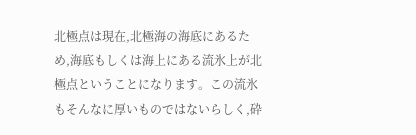北極点は現在,北極海の海底にあるため,海底もしくは海上にある流氷上が北極点ということになります。この流氷もそんなに厚いものではないらしく,砕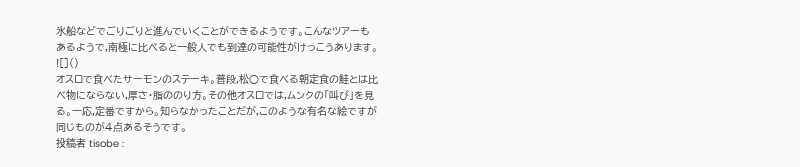氷船などでごりごりと進んでいくことができるようです。こんなツアーもあるようで,南極に比べると一般人でも到達の可能性がけっこうあります。
![]()
オスロで食べたサーモンのステーキ。普段,松○で食べる朝定食の鮭とは比べ物にならない,厚さ・脂ののり方。その他オスロでは,ムンクの「叫び」を見る。一応,定番ですから。知らなかったことだが,このような有名な絵ですが同じものが4点あるそうです。
投稿者 tisobe :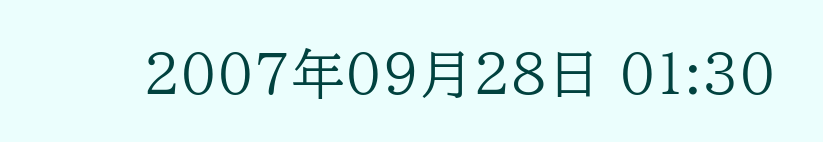2007年09月28日 01:30